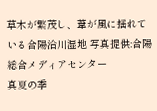草木が繁茂し、葦が風に揺れている合陽洽川湿地 写真提供:合陽総合メディアセンター
真夏の季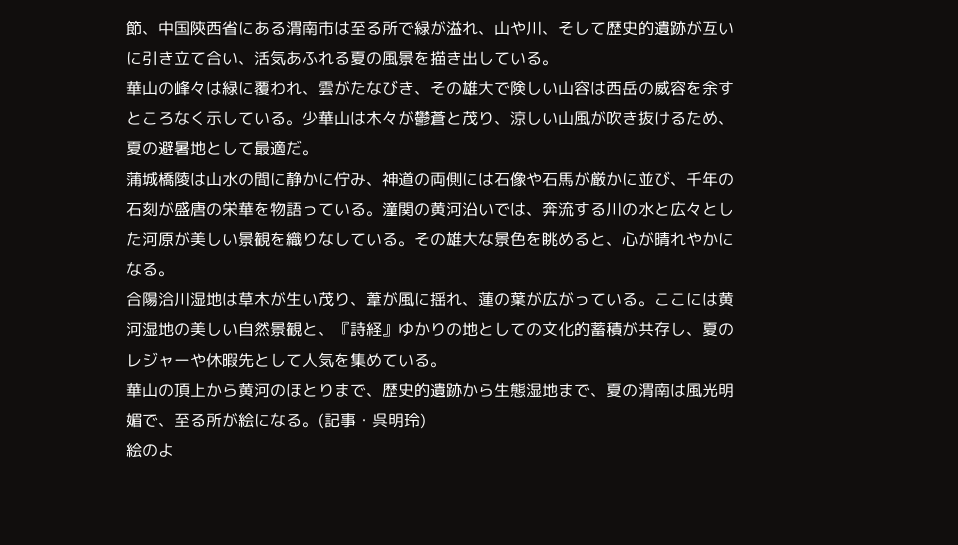節、中国陝西省にある渭南市は至る所で緑が溢れ、山や川、そして歴史的遺跡が互いに引き立て合い、活気あふれる夏の風景を描き出している。
華山の峰々は緑に覆われ、雲がたなびき、その雄大で険しい山容は西岳の威容を余すところなく示している。少華山は木々が鬱蒼と茂り、涼しい山風が吹き抜けるため、夏の避暑地として最適だ。
蒲城橋陵は山水の間に静かに佇み、神道の両側には石像や石馬が厳かに並び、千年の石刻が盛唐の栄華を物語っている。潼関の黄河沿いでは、奔流する川の水と広々とした河原が美しい景観を織りなしている。その雄大な景色を眺めると、心が晴れやかになる。
合陽洽川湿地は草木が生い茂り、葦が風に揺れ、蓮の葉が広がっている。ここには黄河湿地の美しい自然景観と、『詩経』ゆかりの地としての文化的蓄積が共存し、夏のレジャーや休暇先として人気を集めている。
華山の頂上から黄河のほとりまで、歴史的遺跡から生態湿地まで、夏の渭南は風光明媚で、至る所が絵になる。(記事・呉明玲)
絵のよ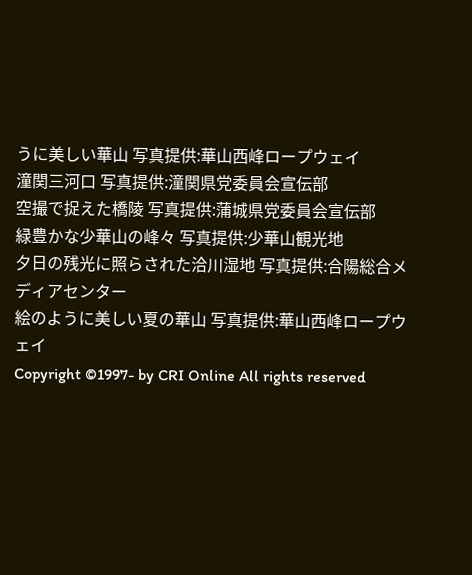うに美しい華山 写真提供:華山西峰ロープウェイ
潼関三河口 写真提供:潼関県党委員会宣伝部
空撮で捉えた橋陵 写真提供:蒲城県党委員会宣伝部
緑豊かな少華山の峰々 写真提供:少華山観光地
夕日の残光に照らされた洽川湿地 写真提供:合陽総合メディアセンター
絵のように美しい夏の華山 写真提供:華山西峰ロープウェイ
Copyright ©1997- by CRI Online All rights reserved